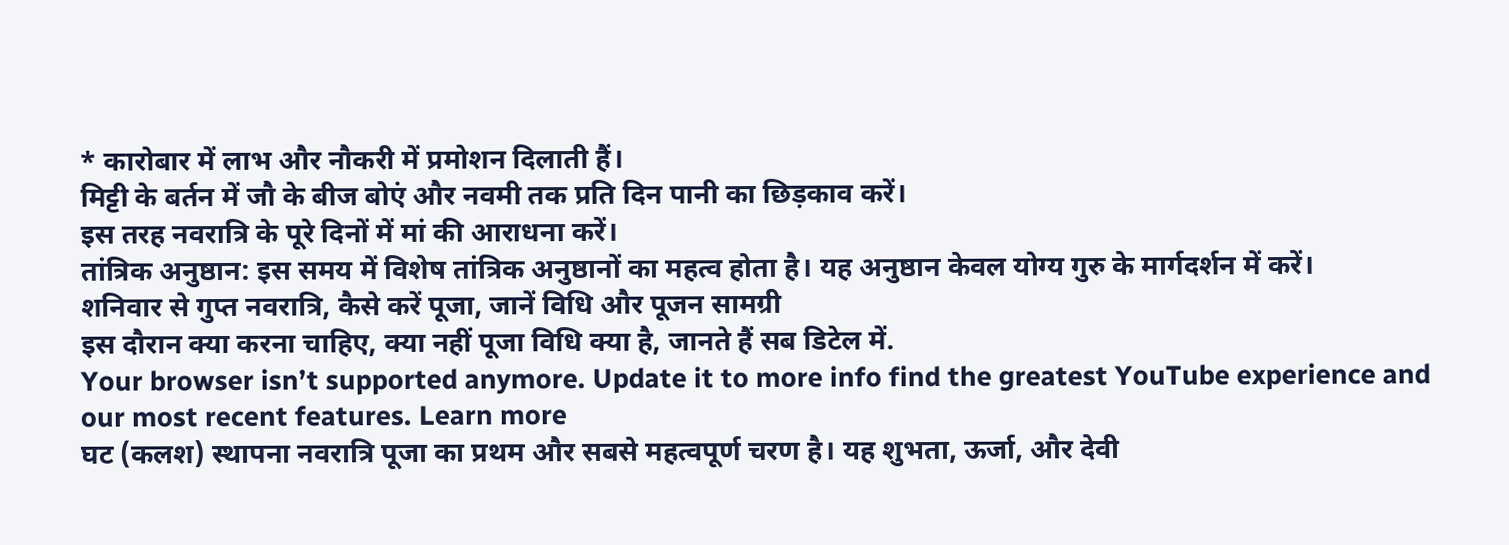* कारोबार में लाभ और नौकरी में प्रमोशन दिलाती हैं।
मिट्टी के बर्तन में जौ के बीज बोएं और नवमी तक प्रति दिन पानी का छिड़काव करें।
इस तरह नवरात्रि के पूरे दिनों में मां की आराधना करें।
तांत्रिक अनुष्ठान: इस समय में विशेष तांत्रिक अनुष्ठानों का महत्व होता है। यह अनुष्ठान केवल योग्य गुरु के मार्गदर्शन में करें।
शनिवार से गुप्त नवरात्रि, कैसे करें पूजा, जानें विधि और पूजन सामग्री
इस दौरान क्या करना चाहिए, क्या नहीं पूजा विधि क्या है, जानते हैं सब डिटेल में.
Your browser isn’t supported anymore. Update it to more info find the greatest YouTube experience and our most recent features. Learn more
घट (कलश) स्थापना नवरात्रि पूजा का प्रथम और सबसे महत्वपूर्ण चरण है। यह शुभता, ऊर्जा, और देवी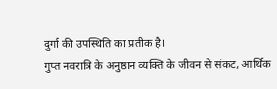दुर्गा की उपस्थिति का प्रतीक है।
गुप्त नवरात्रि के अनुष्ठान व्यक्ति के जीवन से संकट, आर्थिक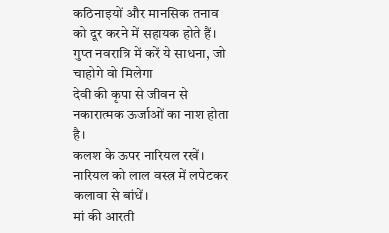कठिनाइयों और मानसिक तनाव को दूर करने में सहायक होते हैं।
गुप्त नवरात्रि में करें ये साधना, जो चाहोगे वो मिलेगा
देवी की कृपा से जीवन से नकारात्मक ऊर्जाओं का नाश होता है।
कलश के ऊपर नारियल रखें। नारियल को लाल वस्त्र में लपेटकर कलावा से बांधें।
मां की आरती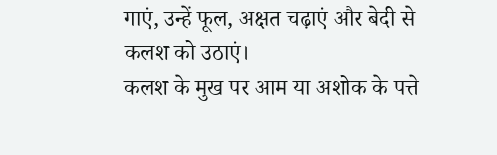गाएं, उन्हें फूल, अक्षत चढ़ाएं और बेदी से कलश को उठाएं।
कलश के मुख पर आम या अशोक के पत्ते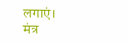लगाएं।
मंत्र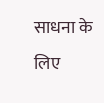साधना के लिए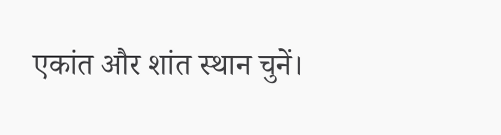एकांत और शांत स्थान चुनें।